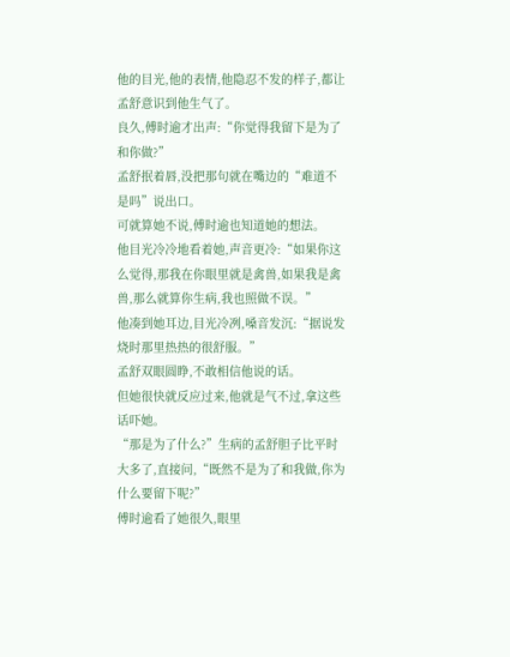他的目光,他的表情,他隐忍不发的样子,都让孟舒意识到他生气了。
良久,傅时逾才出声:“你觉得我留下是为了和你做?”
孟舒抿着唇,没把那句就在嘴边的“难道不是吗”说出口。
可就算她不说,傅时逾也知道她的想法。
他目光冷冷地看着她,声音更冷:“如果你这么觉得,那我在你眼里就是禽兽,如果我是禽兽,那么就算你生病,我也照做不误。”
他凑到她耳边,目光冷冽,嗓音发沉:“据说发烧时那里热热的很舒服。”
孟舒双眼圆睁,不敢相信他说的话。
但她很快就反应过来,他就是气不过,拿这些话吓她。
“那是为了什么?”生病的孟舒胆子比平时大多了,直接问,“既然不是为了和我做,你为什么要留下呢?”
傅时逾看了她很久,眼里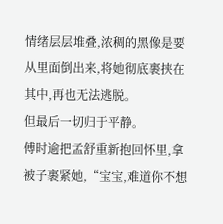情绪层层堆叠,浓稠的黑像是要从里面倒出来,将她彻底裹挟在其中,再也无法逃脱。
但最后一切归于平静。
傅时逾把孟舒重新抱回怀里,拿被子裹紧她,“宝宝,难道你不想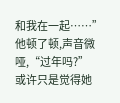和我在一起……”
他顿了顿,声音微哑,“过年吗?”
或许只是觉得她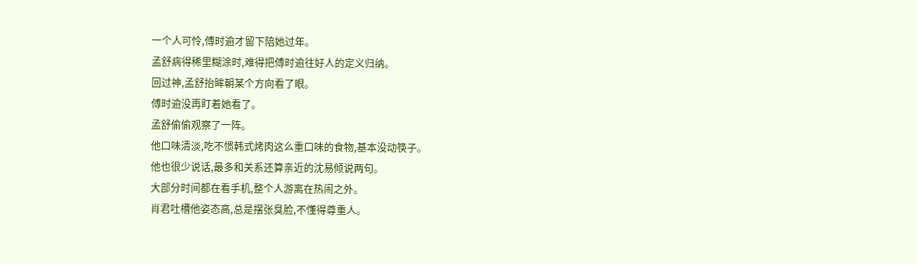一个人可怜,傅时逾才留下陪她过年。
孟舒病得稀里糊涂时,难得把傅时逾往好人的定义归纳。
回过神,孟舒抬眸朝某个方向看了眼。
傅时逾没再盯着她看了。
孟舒偷偷观察了一阵。
他口味清淡,吃不惯韩式烤肉这么重口味的食物,基本没动筷子。
他也很少说话,最多和关系还算亲近的沈易倾说两句。
大部分时间都在看手机,整个人游离在热闹之外。
肖君吐槽他姿态高,总是摆张臭脸,不懂得尊重人。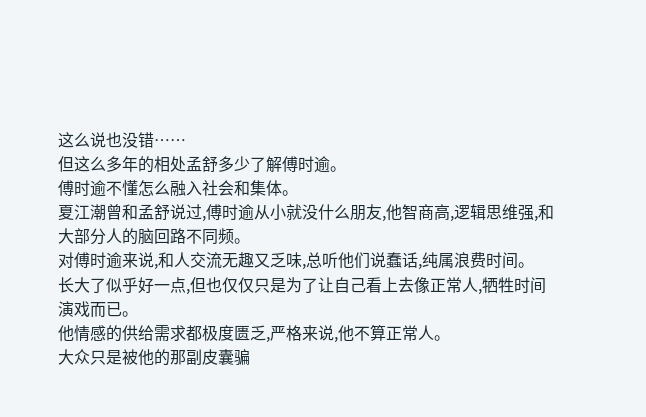这么说也没错……
但这么多年的相处孟舒多少了解傅时逾。
傅时逾不懂怎么融入社会和集体。
夏江潮曾和孟舒说过,傅时逾从小就没什么朋友,他智商高,逻辑思维强,和大部分人的脑回路不同频。
对傅时逾来说,和人交流无趣又乏味,总听他们说蠢话,纯属浪费时间。
长大了似乎好一点,但也仅仅只是为了让自己看上去像正常人,牺牲时间演戏而已。
他情感的供给需求都极度匮乏,严格来说,他不算正常人。
大众只是被他的那副皮囊骗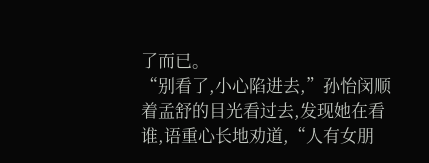了而已。
“别看了,小心陷进去,”孙怡闵顺着孟舒的目光看过去,发现她在看谁,语重心长地劝道,“人有女朋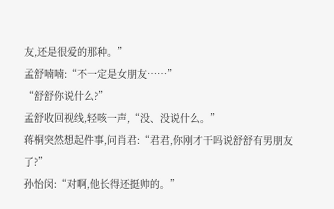友,还是很爱的那种。”
孟舒喃喃:“不一定是女朋友……”
“舒舒你说什么?”
孟舒收回视线,轻咳一声,“没、没说什么。”
蒋桐突然想起件事,问肖君:“君君,你刚才干吗说舒舒有男朋友了?”
孙怡闵:“对啊,他长得还挺帅的。”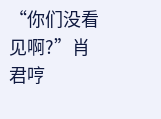“你们没看见啊?”肖君哼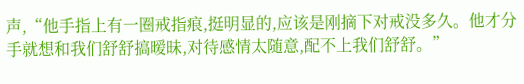声,“他手指上有一圈戒指痕,挺明显的,应该是刚摘下对戒没多久。他才分手就想和我们舒舒搞暧昧,对待感情太随意,配不上我们舒舒。”